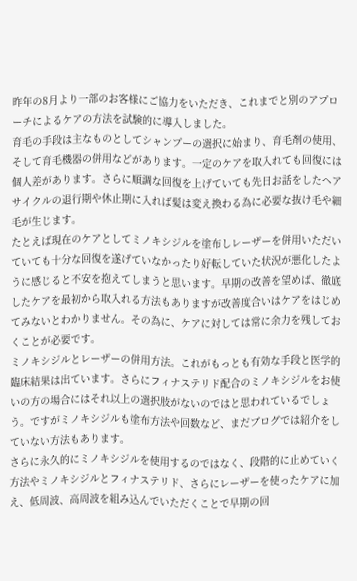昨年の8月より一部のお客様にご協力をいただき、これまでと別のアプローチによるケアの方法を試験的に導入しました。
育毛の手段は主なものとしてシャンプーの選択に始まり、育毛剤の使用、そして育毛機器の併用などがあります。一定のケアを取入れても回復には個人差があります。さらに順調な回復を上げていても先日お話をしたヘアサイクルの退行期や休止期に入れば髪は変え換わる為に必要な抜け毛や細毛が生じます。
たとえば現在のケアとしてミノキシジルを塗布しレーザーを併用いただいていても十分な回復を遂げていなかったり好転していた状況が悪化したように感じると不安を抱えてしまうと思います。早期の改善を望めば、徹底したケアを最初から取入れる方法もありますが改善度合いはケアをはじめてみないとわかりません。その為に、ケアに対しては常に余力を残しておくことが必要です。
ミノキシジルとレーザーの併用方法。これがもっとも有効な手段と医学的臨床結果は出ています。さらにフィナステリド配合のミノキシジルをお使いの方の場合にはそれ以上の選択肢がないのではと思われているでしょう。ですがミノキシジルも塗布方法や回数など、まだブログでは紹介をしていない方法もあります。
さらに永久的にミノキシジルを使用するのではなく、段階的に止めていく方法やミノキシジルとフィナステリド、さらにレーザーを使ったケアに加え、低周波、高周波を組み込んでいただくことで早期の回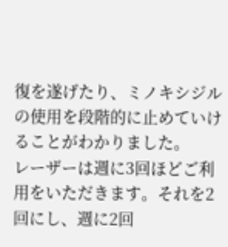復を遂げたり、ミノキシジルの使用を段階的に止めていけることがわかりました。
レーザーは週に3回ほどご利用をいただきます。それを2回にし、週に2回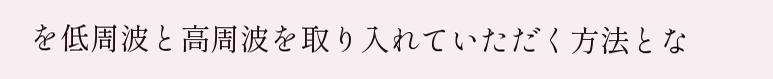を低周波と高周波を取り入れていただく方法とな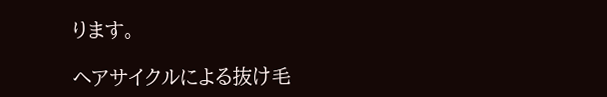ります。

ヘアサイクルによる抜け毛